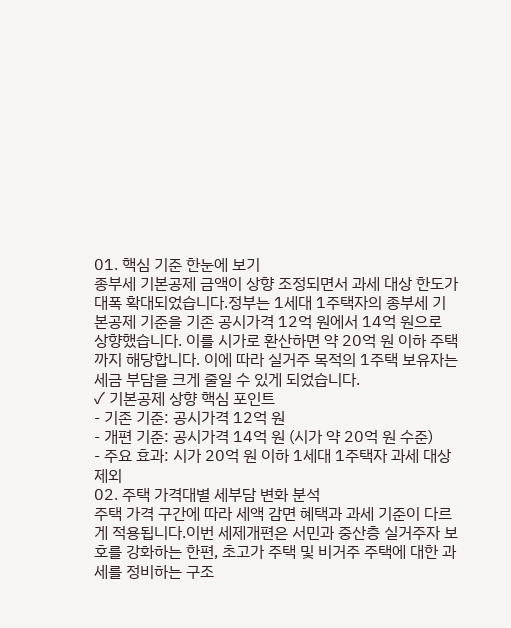01. 핵심 기준 한눈에 보기
종부세 기본공제 금액이 상향 조정되면서 과세 대상 한도가 대폭 확대되었습니다.정부는 1세대 1주택자의 종부세 기본공제 기준을 기존 공시가격 12억 원에서 14억 원으로 상향했습니다. 이를 시가로 환산하면 약 20억 원 이하 주택까지 해당합니다. 이에 따라 실거주 목적의 1주택 보유자는 세금 부담을 크게 줄일 수 있게 되었습니다.
✓ 기본공제 상향 핵심 포인트
- 기존 기준: 공시가격 12억 원
- 개편 기준: 공시가격 14억 원 (시가 약 20억 원 수준)
- 주요 효과: 시가 20억 원 이하 1세대 1주택자 과세 대상 제외
02. 주택 가격대별 세부담 변화 분석
주택 가격 구간에 따라 세액 감면 혜택과 과세 기준이 다르게 적용됩니다.이번 세제개편은 서민과 중산층 실거주자 보호를 강화하는 한편, 초고가 주택 및 비거주 주택에 대한 과세를 정비하는 구조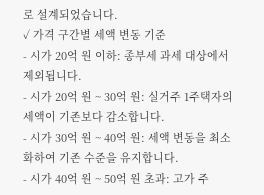로 설계되었습니다.
✓ 가격 구간별 세액 변동 기준
- 시가 20억 원 이하: 종부세 과세 대상에서 제외됩니다.
- 시가 20억 원 ~ 30억 원: 실거주 1주택자의 세액이 기존보다 감소합니다.
- 시가 30억 원 ~ 40억 원: 세액 변동을 최소화하여 기존 수준을 유지합니다.
- 시가 40억 원 ~ 50억 원 초과: 고가 주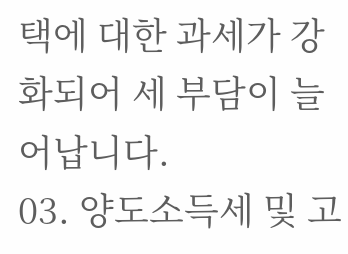택에 대한 과세가 강화되어 세 부담이 늘어납니다.
03. 양도소득세 및 고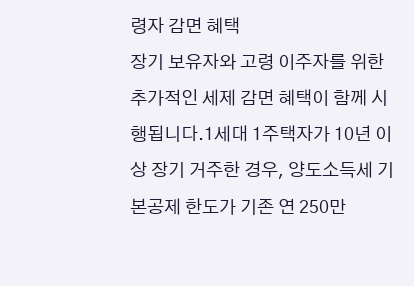령자 감면 혜택
장기 보유자와 고령 이주자를 위한 추가적인 세제 감면 혜택이 함께 시행됩니다.1세대 1주택자가 10년 이상 장기 거주한 경우, 양도소득세 기본공제 한도가 기존 연 250만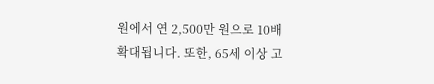원에서 연 2,500만 원으로 10배 확대됩니다. 또한, 65세 이상 고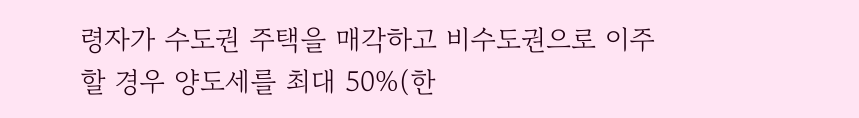령자가 수도권 주택을 매각하고 비수도권으로 이주할 경우 양도세를 최대 50%(한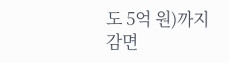도 5억 원)까지 감면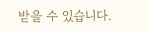받을 수 있습니다.